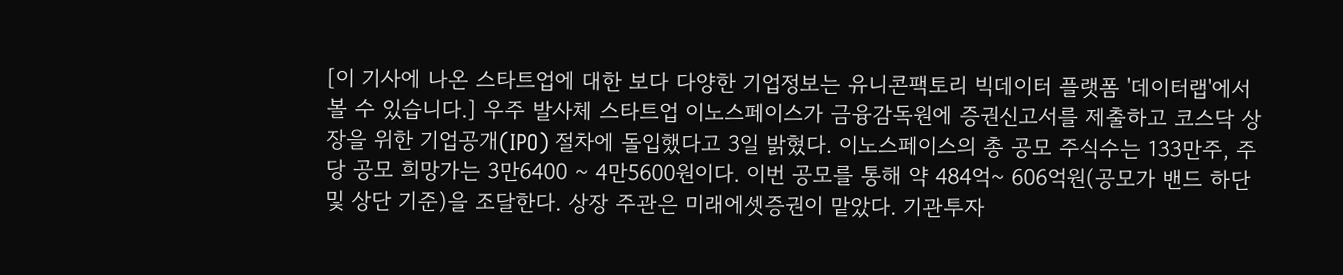[이 기사에 나온 스타트업에 대한 보다 다양한 기업정보는 유니콘팩토리 빅데이터 플랫폼 '데이터랩'에서 볼 수 있습니다.] 우주 발사체 스타트업 이노스페이스가 금융감독원에 증권신고서를 제출하고 코스닥 상장을 위한 기업공개(IPO) 절차에 돌입했다고 3일 밝혔다. 이노스페이스의 총 공모 주식수는 133만주, 주당 공모 희망가는 3만6400 ~ 4만5600원이다. 이번 공모를 통해 약 484억~ 606억원(공모가 밴드 하단 및 상단 기준)을 조달한다. 상장 주관은 미래에셋증권이 맡았다. 기관투자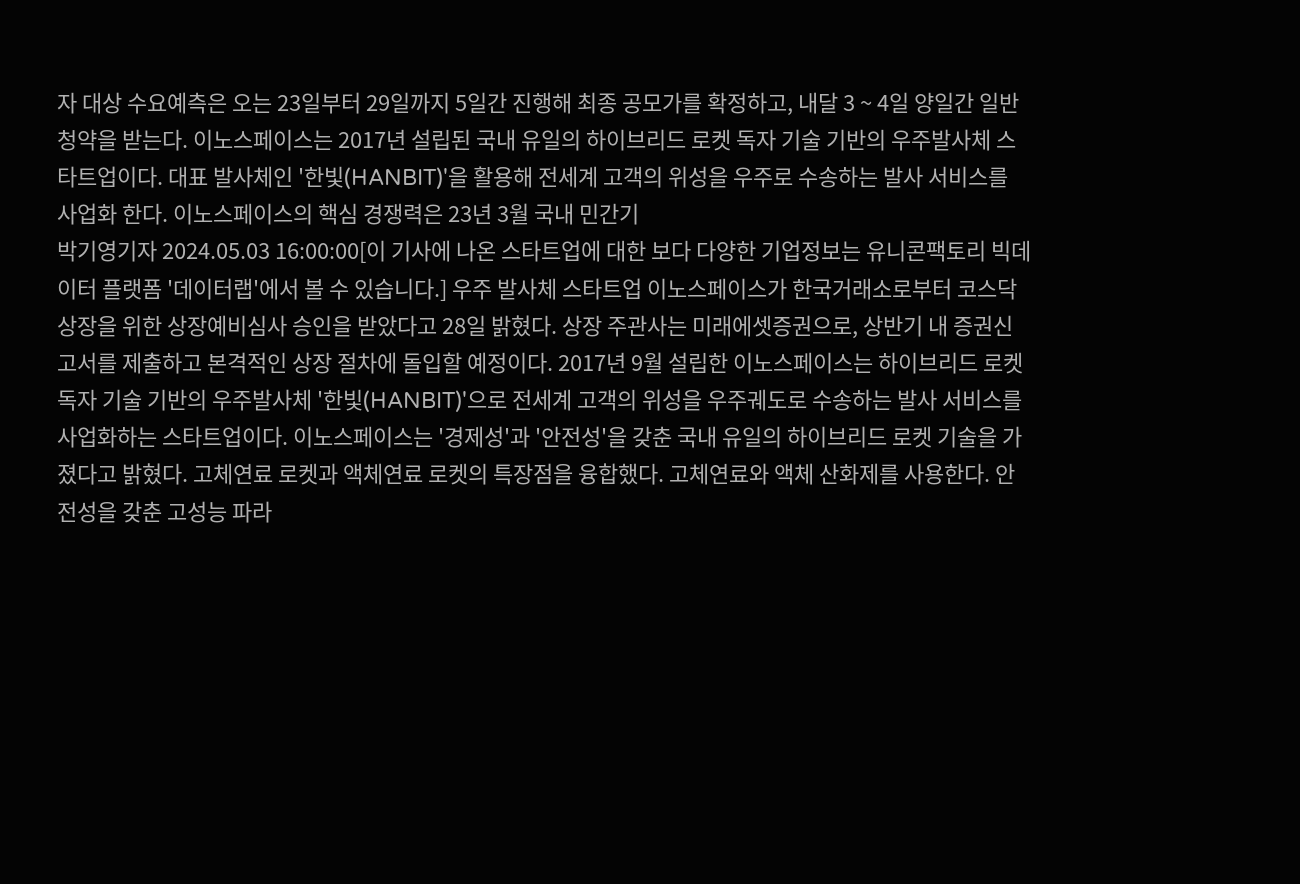자 대상 수요예측은 오는 23일부터 29일까지 5일간 진행해 최종 공모가를 확정하고, 내달 3 ~ 4일 양일간 일반 청약을 받는다. 이노스페이스는 2017년 설립된 국내 유일의 하이브리드 로켓 독자 기술 기반의 우주발사체 스타트업이다. 대표 발사체인 '한빛(HANBIT)'을 활용해 전세계 고객의 위성을 우주로 수송하는 발사 서비스를 사업화 한다. 이노스페이스의 핵심 경쟁력은 23년 3월 국내 민간기
박기영기자 2024.05.03 16:00:00[이 기사에 나온 스타트업에 대한 보다 다양한 기업정보는 유니콘팩토리 빅데이터 플랫폼 '데이터랩'에서 볼 수 있습니다.] 우주 발사체 스타트업 이노스페이스가 한국거래소로부터 코스닥 상장을 위한 상장예비심사 승인을 받았다고 28일 밝혔다. 상장 주관사는 미래에셋증권으로, 상반기 내 증권신고서를 제출하고 본격적인 상장 절차에 돌입할 예정이다. 2017년 9월 설립한 이노스페이스는 하이브리드 로켓 독자 기술 기반의 우주발사체 '한빛(HANBIT)'으로 전세계 고객의 위성을 우주궤도로 수송하는 발사 서비스를 사업화하는 스타트업이다. 이노스페이스는 '경제성'과 '안전성'을 갖춘 국내 유일의 하이브리드 로켓 기술을 가졌다고 밝혔다. 고체연료 로켓과 액체연료 로켓의 특장점을 융합했다. 고체연료와 액체 산화제를 사용한다. 안전성을 갖춘 고성능 파라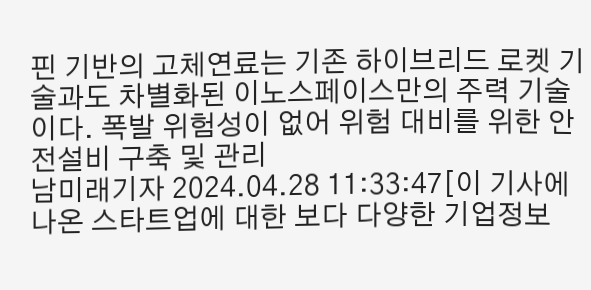핀 기반의 고체연료는 기존 하이브리드 로켓 기술과도 차별화된 이노스페이스만의 주력 기술이다. 폭발 위험성이 없어 위험 대비를 위한 안전설비 구축 및 관리
남미래기자 2024.04.28 11:33:47[이 기사에 나온 스타트업에 대한 보다 다양한 기업정보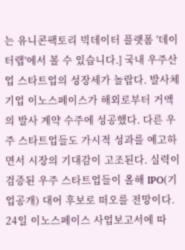는 유니콘팩토리 빅데이터 플랫폼 '데이터랩'에서 볼 수 있습니다.] 국내 우주산업 스타트업의 성장세가 놀랍다. 발사체 기업 이노스페이스가 해외로부터 거액의 발사 계약 수주에 성공했다. 다른 우주 스타트업들도 가시적 성과를 예고하면서 시장의 기대감이 고조된다. 실력이 검증된 우주 스타트업들이 올해 IPO(기업공개) 대어 후보로 떠오를 전망이다. 24일 이노스페이스 사업보고서에 따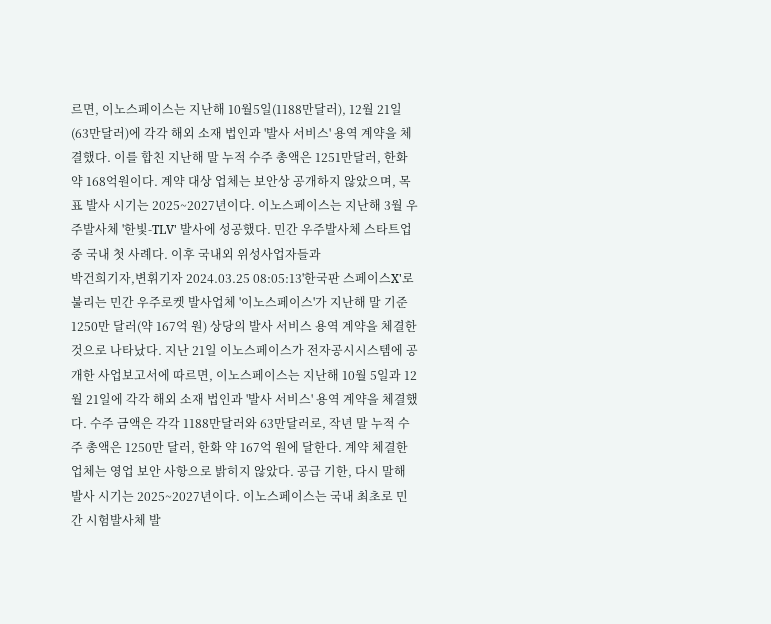르면, 이노스페이스는 지난해 10월5일(1188만달러), 12월 21일(63만달러)에 각각 해외 소재 법인과 '발사 서비스' 용역 계약을 체결했다. 이를 합친 지난해 말 누적 수주 총액은 1251만달러, 한화 약 168억원이다. 계약 대상 업체는 보안상 공개하지 않았으며, 목표 발사 시기는 2025~2027년이다. 이노스페이스는 지난해 3월 우주발사체 '한빛-TLV' 발사에 성공했다. 민간 우주발사체 스타트업 중 국내 첫 사례다. 이후 국내외 위성사업자들과
박건희기자,변휘기자 2024.03.25 08:05:13'한국판 스페이스X'로 불리는 민간 우주로켓 발사업체 '이노스페이스'가 지난해 말 기준 1250만 달러(약 167억 원) 상당의 발사 서비스 용역 계약을 체결한 것으로 나타났다. 지난 21일 이노스페이스가 전자공시시스템에 공개한 사업보고서에 따르면, 이노스페이스는 지난해 10월 5일과 12월 21일에 각각 해외 소재 법인과 '발사 서비스' 용역 계약을 체결했다. 수주 금액은 각각 1188만달러와 63만달러로, 작년 말 누적 수주 총액은 1250만 달러, 한화 약 167억 원에 달한다. 계약 체결한 업체는 영업 보안 사항으로 밝히지 않았다. 공급 기한, 다시 말해 발사 시기는 2025~2027년이다. 이노스페이스는 국내 최초로 민간 시험발사체 발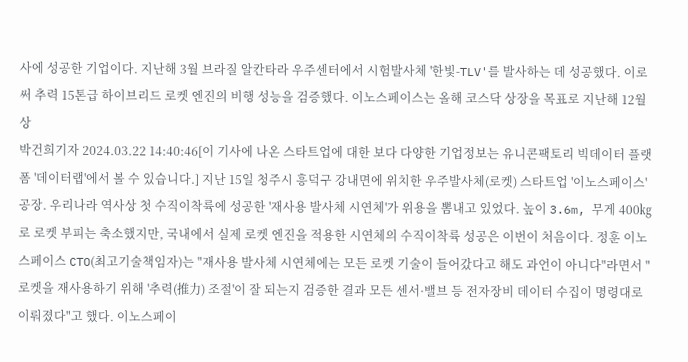사에 성공한 기업이다. 지난해 3월 브라질 알칸타라 우주센터에서 시험발사체 '한빛-TLV'를 발사하는 데 성공했다. 이로써 추력 15톤급 하이브리드 로켓 엔진의 비행 성능을 검증했다. 이노스페이스는 올해 코스닥 상장을 목표로 지난해 12월 상
박건희기자 2024.03.22 14:40:46[이 기사에 나온 스타트업에 대한 보다 다양한 기업정보는 유니콘팩토리 빅데이터 플랫폼 '데이터랩'에서 볼 수 있습니다.] 지난 15일 청주시 흥덕구 강내면에 위치한 우주발사체(로켓) 스타트업 '이노스페이스' 공장. 우리나라 역사상 첫 수직이착륙에 성공한 '재사용 발사체 시연체'가 위용을 뽐내고 있었다. 높이 3.6m, 무게 400㎏로 로켓 부피는 축소했지만, 국내에서 실제 로켓 엔진을 적용한 시연체의 수직이착륙 성공은 이번이 처음이다. 정훈 이노스페이스 CTO(최고기술책임자)는 "재사용 발사체 시연체에는 모든 로켓 기술이 들어갔다고 해도 과언이 아니다"라면서 "로켓을 재사용하기 위해 '추력(推力) 조절'이 잘 되는지 검증한 결과 모든 센서·밸브 등 전자장비 데이터 수집이 명령대로 이뤄졌다"고 했다. 이노스페이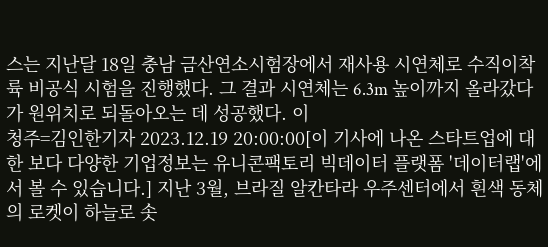스는 지난달 18일 충남 금산연소시험장에서 재사용 시연체로 수직이착륙 비공식 시험을 진행했다. 그 결과 시연체는 6.3m 높이까지 올라갔다가 원위치로 되돌아오는 데 성공했다. 이
청주=김인한기자 2023.12.19 20:00:00[이 기사에 나온 스타트업에 대한 보다 다양한 기업정보는 유니콘팩토리 빅데이터 플랫폼 '데이터랩'에서 볼 수 있습니다.] 지난 3월, 브라질 알칸타라 우주센터에서 흰색 동체의 로켓이 하늘로 솟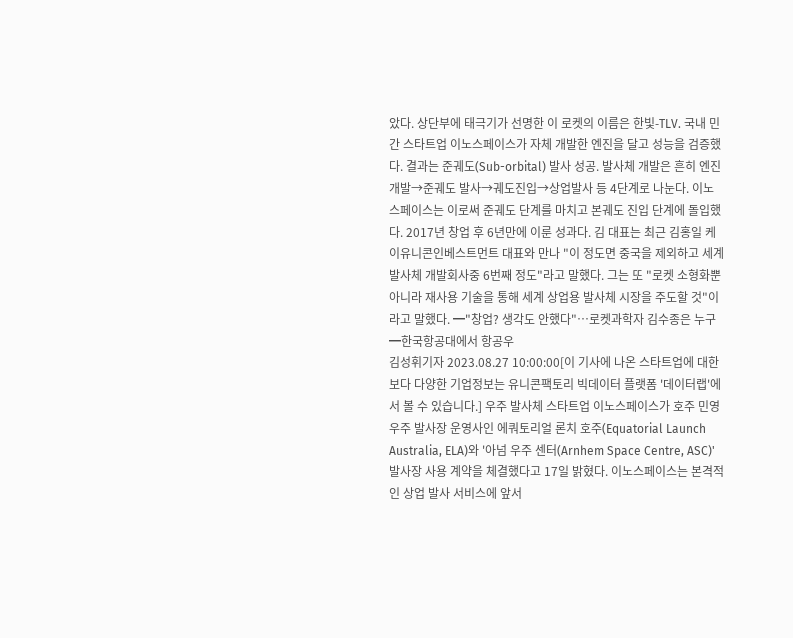았다. 상단부에 태극기가 선명한 이 로켓의 이름은 한빛-TLV. 국내 민간 스타트업 이노스페이스가 자체 개발한 엔진을 달고 성능을 검증했다. 결과는 준궤도(Sub-orbital) 발사 성공. 발사체 개발은 흔히 엔진개발→준궤도 발사→궤도진입→상업발사 등 4단계로 나눈다. 이노스페이스는 이로써 준궤도 단계를 마치고 본궤도 진입 단계에 돌입했다. 2017년 창업 후 6년만에 이룬 성과다. 김 대표는 최근 김홍일 케이유니콘인베스트먼트 대표와 만나 "이 정도면 중국을 제외하고 세계 발사체 개발회사중 6번째 정도"라고 말했다. 그는 또 "로켓 소형화뿐 아니라 재사용 기술을 통해 세계 상업용 발사체 시장을 주도할 것"이라고 말했다. ━"창업? 생각도 안했다"…로켓과학자 김수종은 누구━한국항공대에서 항공우
김성휘기자 2023.08.27 10:00:00[이 기사에 나온 스타트업에 대한 보다 다양한 기업정보는 유니콘팩토리 빅데이터 플랫폼 '데이터랩'에서 볼 수 있습니다.] 우주 발사체 스타트업 이노스페이스가 호주 민영 우주 발사장 운영사인 에쿼토리얼 론치 호주(Equatorial Launch Australia, ELA)와 '아넘 우주 센터(Arnhem Space Centre, ASC)' 발사장 사용 계약을 체결했다고 17일 밝혔다. 이노스페이스는 본격적인 상업 발사 서비스에 앞서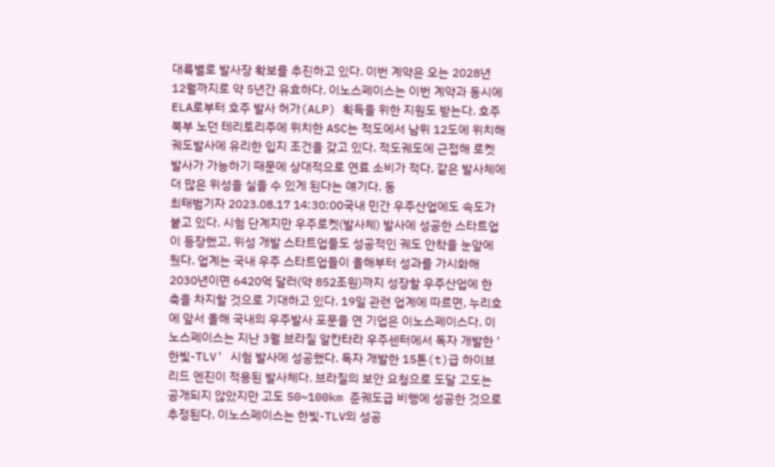대륙별로 발사장 확보를 추진하고 있다. 이번 계약은 오는 2028년 12월까지로 약 5년간 유효하다. 이노스페이스는 이번 계약과 동시에 ELA로부터 호주 발사 허가(ALP) 획득을 위한 지원도 받는다. 호주 북부 노던 테리토리주에 위치한 ASC는 적도에서 남위 12도에 위치해 궤도발사에 유리한 입지 조건을 갖고 있다. 적도궤도에 근접해 로켓 발사가 가능하기 때문에 상대적으로 연료 소비가 적다. 같은 발사체에 더 많은 위성을 실을 수 있게 된다는 얘기다. 동
최태범기자 2023.08.17 14:30:00국내 민간 우주산업에도 속도가 붙고 있다. 시험 단계지만 우주로켓(발사체) 발사에 성공한 스타트업이 등장했고, 위성 개발 스타트업들도 성공적인 궤도 안착을 눈앞에 뒀다. 업계는 국내 우주 스타트업들이 올해부터 성과를 가시화해 2030년이면 6420억 달러(약 852조원)까지 성장할 우주산업에 한 축을 차지할 것으로 기대하고 있다. 19일 관련 업계에 따르면, 누리호에 앞서 올해 국내의 우주발사 포문을 연 기업은 이노스페이스다. 이노스페이스는 지난 3월 브라질 알칸타라 우주센터에서 독자 개발한 '한빛-TLV' 시험 발사에 성공했다. 독자 개발한 15톤(t)급 하이브리드 엔진이 적용된 발사체다. 브라질의 보안 요청으로 도달 고도는 공개되지 않았지만 고도 50~100km 준궤도급 비행에 성공한 것으로 추정된다. 이노스페이스는 한빛-TLV의 성공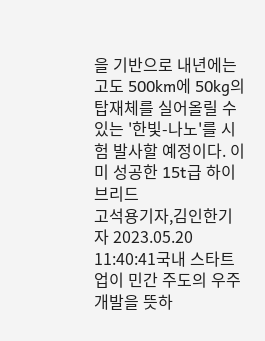을 기반으로 내년에는 고도 500km에 50kg의 탑재체를 실어올릴 수 있는 '한빛-나노'를 시험 발사할 예정이다. 이미 성공한 15t급 하이브리드
고석용기자,김인한기자 2023.05.20 11:40:41국내 스타트업이 민간 주도의 우주 개발을 뜻하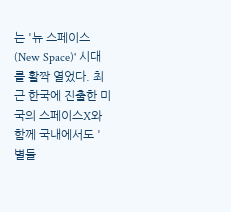는 '뉴 스페이스(New Space)' 시대를 활짝 열었다. 최근 한국에 진출한 미국의 스페이스X와 함께 국내에서도 '별들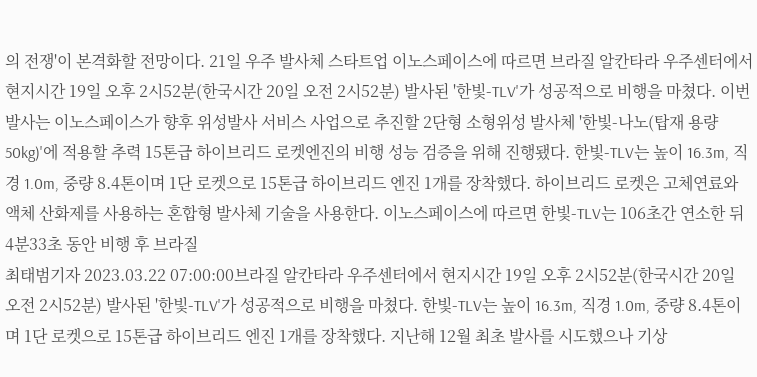의 전쟁'이 본격화할 전망이다. 21일 우주 발사체 스타트업 이노스페이스에 따르면 브라질 알칸타라 우주센터에서 현지시간 19일 오후 2시52분(한국시간 20일 오전 2시52분) 발사된 '한빛-TLV'가 성공적으로 비행을 마쳤다. 이번 발사는 이노스페이스가 향후 위성발사 서비스 사업으로 추진할 2단형 소형위성 발사체 '한빛-나노(탑재 용량 50kg)'에 적용할 추력 15톤급 하이브리드 로켓엔진의 비행 성능 검증을 위해 진행됐다. 한빛-TLV는 높이 16.3m, 직경 1.0m, 중량 8.4톤이며 1단 로켓으로 15톤급 하이브리드 엔진 1개를 장착했다. 하이브리드 로켓은 고체연료와 액체 산화제를 사용하는 혼합형 발사체 기술을 사용한다. 이노스페이스에 따르면 한빛-TLV는 106초간 연소한 뒤 4분33초 동안 비행 후 브라질
최태범기자 2023.03.22 07:00:00브라질 알칸타라 우주센터에서 현지시간 19일 오후 2시52분(한국시간 20일 오전 2시52분) 발사된 '한빛-TLV'가 성공적으로 비행을 마쳤다. 한빛-TLV는 높이 16.3m, 직경 1.0m, 중량 8.4톤이며 1단 로켓으로 15톤급 하이브리드 엔진 1개를 장착했다. 지난해 12월 최초 발사를 시도했으나 기상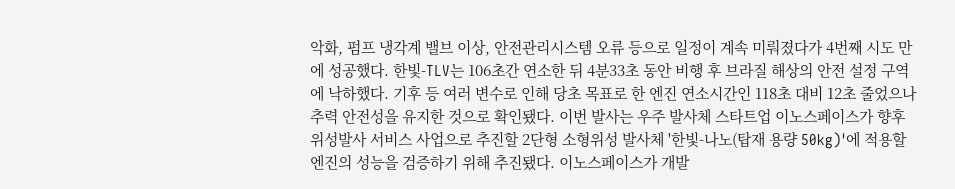악화, 펌프 냉각계 밸브 이상, 안전관리시스템 오류 등으로 일정이 계속 미뤄졌다가 4번째 시도 만에 성공했다. 한빛-TLV는 106초간 연소한 뒤 4분33초 동안 비행 후 브라질 해상의 안전 설정 구역에 낙하했다. 기후 등 여러 변수로 인해 당초 목표로 한 엔진 연소시간인 118초 대비 12초 줄었으나 추력 안전성을 유지한 것으로 확인됐다. 이번 발사는 우주 발사체 스타트업 이노스페이스가 향후 위성발사 서비스 사업으로 추진할 2단형 소형위성 발사체 '한빛-나노(탑재 용량 50kg)'에 적용할 엔진의 성능을 검증하기 위해 추진됐다. 이노스페이스가 개발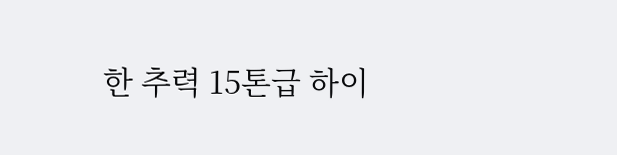한 추력 15톤급 하이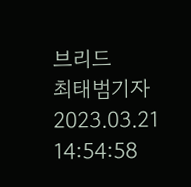브리드
최태범기자 2023.03.21 14:54:58